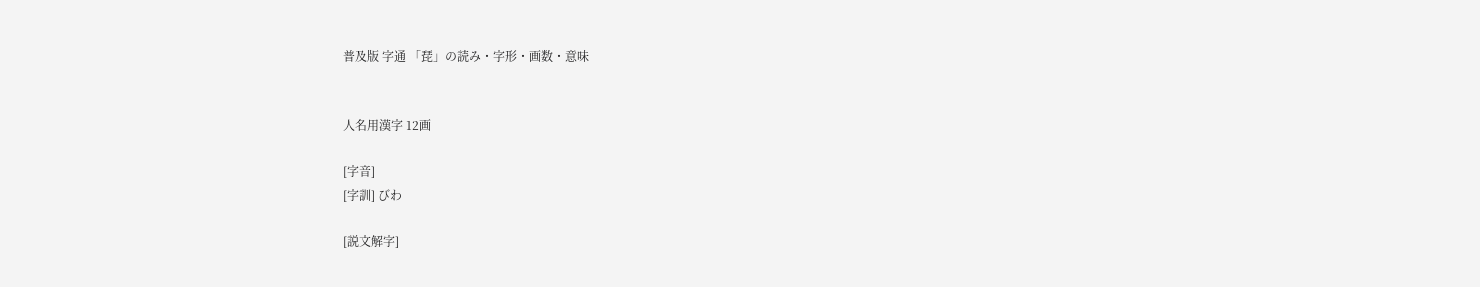普及版 字通 「琵」の読み・字形・画数・意味


人名用漢字 12画

[字音]
[字訓] びわ

[説文解字]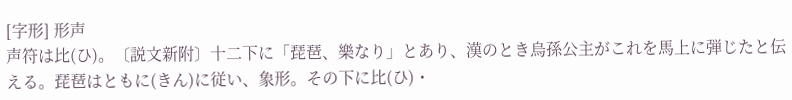[字形] 形声
声符は比(ひ)。〔説文新附〕十二下に「琵琶、樂なり」とあり、漢のとき烏孫公主がこれを馬上に弾じたと伝える。琵琶はともに(きん)に従い、象形。その下に比(ひ)・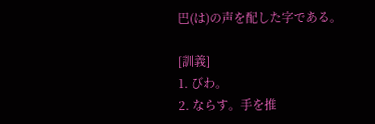巴(は)の声を配した字である。

[訓義]
1. びわ。
2. ならす。手を推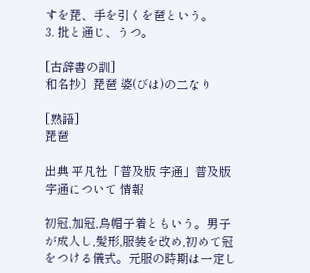すを琵、手を引くを琶という。
3. 批と通じ、うつ。

[古辞書の訓]
和名抄〕琵琶 婆(びは)の二なり

[熟語]
琵琶

出典 平凡社「普及版 字通」普及版 字通について 情報

初冠,加冠,烏帽子着ともいう。男子が成人し,髪形,服装を改め,初めて冠をつける儀式。元服の時期は一定し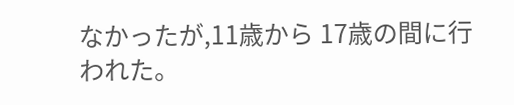なかったが,11歳から 17歳の間に行われた。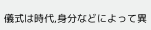儀式は時代,身分などによって異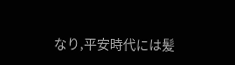なり,平安時代には髪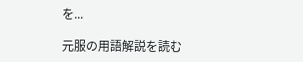を...

元服の用語解説を読む